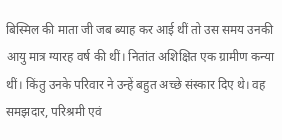बिस्मिल की माता जी जब ब्याह कर आई थीं तो उस समय उनकी आयु मात्र ग्यारह वर्ष की थीं। नितांत अशिक्षित एक ग्रामीण कन्या थीं। किंतु उनके परिवार ने उन्हें बहुत अच्छे संस्कार दिए थे। वह समझदार, परिश्रमी एवं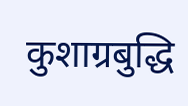कुशाग्रबुद्धि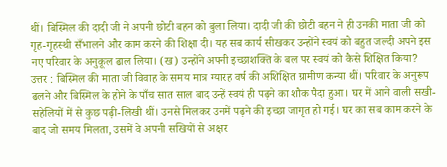थीं। बिस्मिल की दादी जी ने अपनी छोटी बहन को बुला लिया। दादी जी की छोटी बहन ने ही उनकी माता जी को गृह-गृहस्थी सँभालने और काम करने की शिक्षा दी। यह सब कार्य सीखकर उन्होंने स्वयं को बहुत जल्दी अपने इस नए परिवार के अनुकूल ढाल लिया। (ख) उन्होंने अपनी इच्छाशक्ति के बल पर स्वयं को कैसे शिक्षित किया? उत्तर : बिस्मिल की माता जी विवाह के समय मात्र ग्यारह वर्ष की अशिक्षित ग्रामीण कन्या थीं। परिवार के अनुरूप ढलने और बिस्मिल के होने के पाँच सात साल बाद उन्हें स्वयं ही पढ़ने का शौक पैदा हुआ। घर में आने वाली सखी-सहेलियों में से कुछ पढ़ी-लिखी थीं। उनसे मिलकर उनमें पढ़ने की इच्छा जागृत हो गई। घर का सब काम करने के बाद जो समय मिलता, उसमें वे अपनी सखियों से अक्षर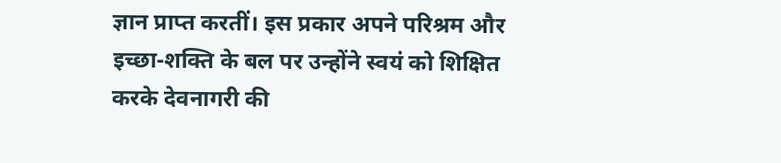ज्ञान प्राप्त करतीं। इस प्रकार अपने परिश्रम और इच्छा-शक्ति के बल पर उन्होंने स्वयं को शिक्षित करके देवनागरी की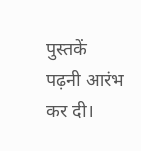पुस्तकें पढ़नी आरंभ कर दी।